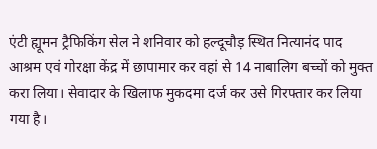एंटी ह्यूमन ट्रैफिकिंग सेल ने शनिवार को हल्दूचौड़ स्थित नित्यानंद पाद आश्रम एवं गोरक्षा केंद्र में छापामार कर वहां से 14 नाबालिग बच्चों को मुक्त करा लिया। सेवादार के खिलाफ मुकदमा दर्ज कर उसे गिरफ्तार कर लिया गया है।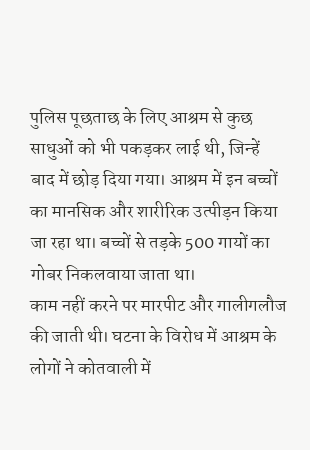पुलिस पूछताछ के लिए आश्रम से कुछ साधुओं को भी पकड़कर लाई थी, जिन्हें बाद में छोड़ दिया गया। आश्रम में इन बच्चों का मानसिक और शारीरिक उत्पीड़न किया जा रहा था। बच्चों से तड़के 500 गायों का गोबर निकलवाया जाता था।
काम नहीं करने पर मारपीट और गालीगलौज की जाती थी। घटना के विरोध में आश्रम के लोगों ने कोतवाली में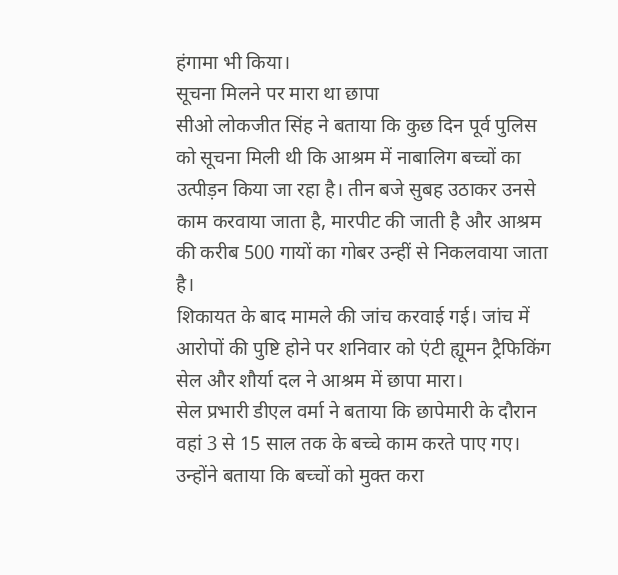हंगामा भी किया।
सूचना मिलने पर मारा था छापा
सीओ लोकजीत सिंह ने बताया कि कुछ दिन पूर्व पुलिस को सूचना मिली थी कि आश्रम में नाबालिग बच्चों का उत्पीड़न किया जा रहा है। तीन बजे सुबह उठाकर उनसे काम करवाया जाता है, मारपीट की जाती है और आश्रम की करीब 500 गायों का गोबर उन्हीं से निकलवाया जाता है।
शिकायत के बाद मामले की जांच करवाई गई। जांच में आरोपों की पुष्टि होने पर शनिवार को एंटी ह्यूमन ट्रैफिकिंग सेल और शौर्या दल ने आश्रम में छापा मारा।
सेल प्रभारी डीएल वर्मा ने बताया कि छापेमारी के दौरान वहां 3 से 15 साल तक के बच्चे काम करते पाए गए। उन्होंने बताया कि बच्चों को मुक्त करा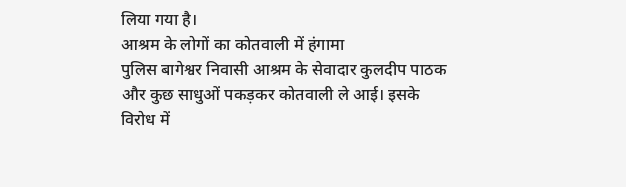लिया गया है।
आश्रम के लोगों का कोतवाली में हंगामा
पुलिस बागेश्वर निवासी आश्रम के सेवादार कुलदीप पाठक और कुछ साधुओं पकड़कर कोतवाली ले आई। इसके विरोध में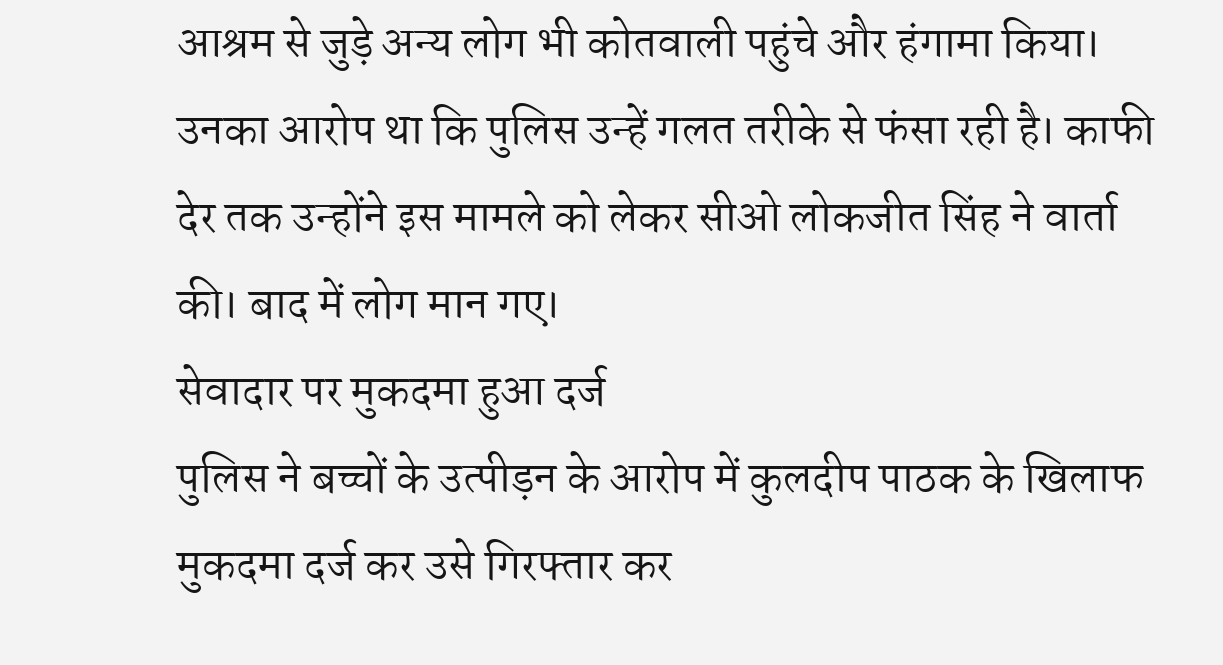आश्रम से जुड़े अन्य लोग भी कोतवाली पहुंचे और हंगामा किया।
उनका आरोप था कि पुलिस उन्हें गलत तरीके से फंसा रही है। काफी देर तक उन्होंने इस मामले को लेकर सीओ लोकजीत सिंह ने वार्ता की। बाद में लोग मान गए।
सेवादार पर मुकदमा हुआ दर्ज
पुलिस ने बच्चों के उत्पीड़न के आरोप में कुलदीप पाठक के खिलाफ मुकदमा दर्ज कर उसे गिरफ्तार कर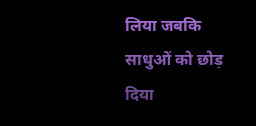लिया जबकि साधुओं को छोड़ दिया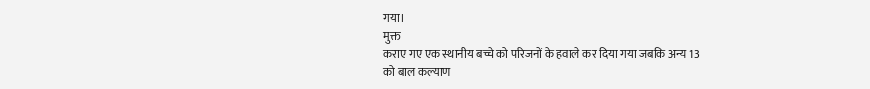गया।
मुक्त
कराए गए एक स्थानीय बच्चे को परिजनों के हवाले कर दिया गया जबकि अन्य 13
को बाल कल्याण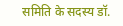समिति के सदस्य डॉ.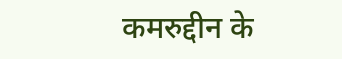कमरुद्दीन के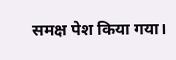समक्ष पेश किया गया।